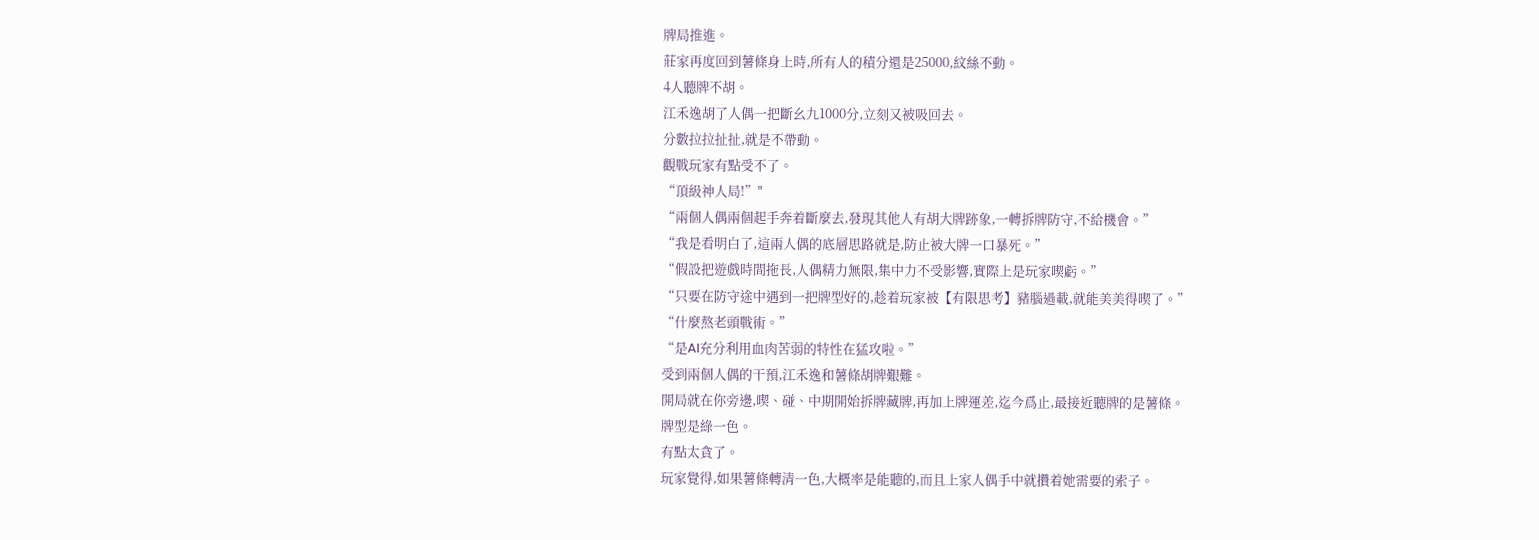牌局推進。
莊家再度回到薯條身上時,所有人的積分還是25000,紋絲不動。
4人聽牌不胡。
江禾逸胡了人偶一把斷幺九1000分,立刻又被吸回去。
分數拉拉扯扯,就是不帶動。
觀戰玩家有點受不了。
“頂級神人局!”"
“兩個人偶兩個起手奔着斷麼去,發現其他人有胡大牌跡象,一轉拆牌防守,不給機會。”
“我是看明白了,這兩人偶的底層思路就是,防止被大牌一口暴死。”
“假設把遊戲時間拖長,人偶精力無限,集中力不受影響,實際上是玩家喫虧。”
“只要在防守途中遇到一把牌型好的,趁着玩家被【有限思考】豬腦過載,就能美美得喫了。”
“什麼熬老頭戰術。”
“是AI充分利用血肉苦弱的特性在猛攻啦。”
受到兩個人偶的干預,江禾逸和薯條胡牌艱難。
開局就在你旁邊,喫、碰、中期開始拆牌藏牌,再加上牌運差,迄今爲止,最接近聽牌的是薯條。
牌型是綠一色。
有點太貪了。
玩家覺得,如果薯條轉清一色,大概率是能聽的,而且上家人偶手中就攢着她需要的索子。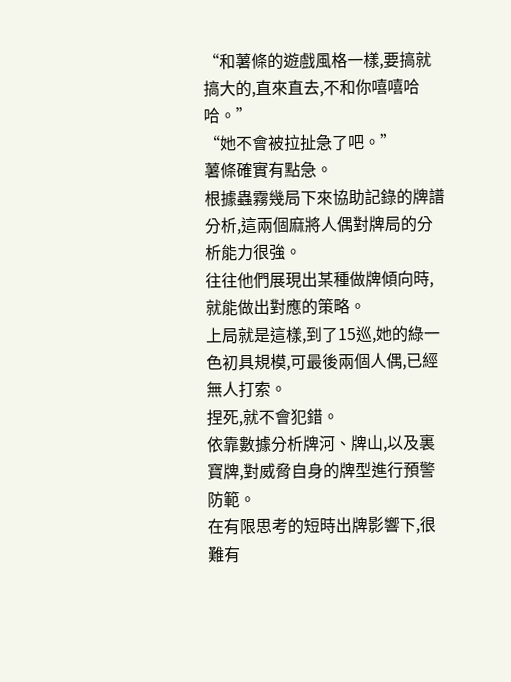“和薯條的遊戲風格一樣,要搞就搞大的,直來直去,不和你嘻嘻哈哈。”
“她不會被拉扯急了吧。”
薯條確實有點急。
根據蟲霧幾局下來協助記錄的牌譜分析,這兩個麻將人偶對牌局的分析能力很強。
往往他們展現出某種做牌傾向時,就能做出對應的策略。
上局就是這樣,到了15巡,她的綠一色初具規模,可最後兩個人偶,已經無人打索。
捏死,就不會犯錯。
依靠數據分析牌河、牌山,以及裏寶牌,對威脅自身的牌型進行預警防範。
在有限思考的短時出牌影響下,很難有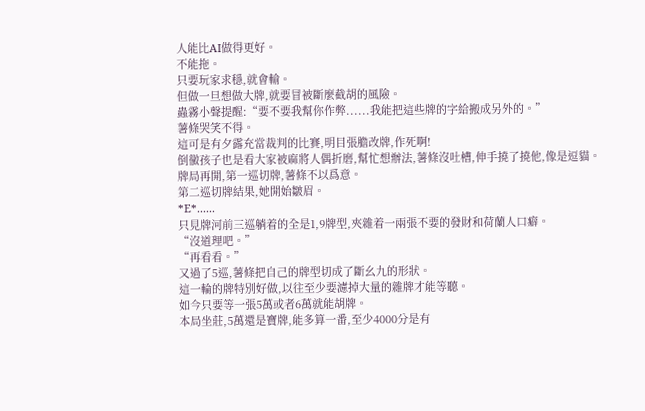人能比AI做得更好。
不能拖。
只要玩家求穩,就會輸。
但做一旦想做大牌,就要冒被斷麼截胡的風險。
蟲霧小聲提醒:“要不要我幫你作弊......我能把這些牌的字給搬成另外的。”
薯條哭笑不得。
這可是有夕露充當裁判的比賽,明目張膽改牌,作死啊!
倒黴孩子也是看大家被麻將人偶折磨,幫忙想辦法,薯條沒吐槽,伸手撓了撓他,像是逗貓。
牌局再開,第一巡切牌,薯條不以爲意。
第二巡切牌結果,她開始皺眉。
*E*......
只見牌河前三巡躺着的全是1,9牌型,夾雜着一兩張不要的發財和荷蘭人口癖。
“沒道理吧。”
“再看看。”
又過了5巡,薯條把自己的牌型切成了斷幺九的形狀。
這一輪的牌特別好做,以往至少要濾掉大量的雜牌才能等聽。
如今只要等一張5萬或者6萬就能胡牌。
本局坐莊,5萬還是寶牌,能多算一番,至少4000分是有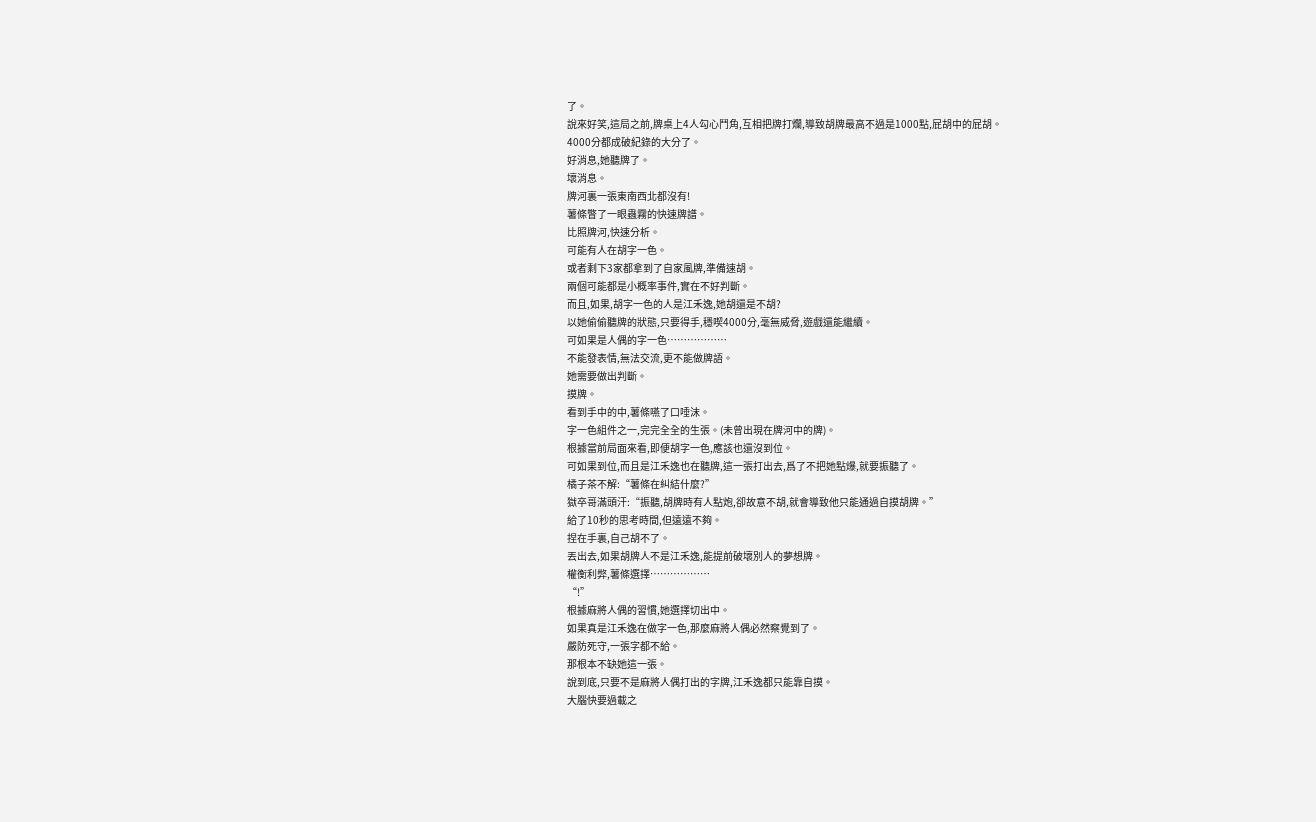了。
說來好笑,這局之前,牌桌上4人勾心鬥角,互相把牌打爛,導致胡牌最高不過是1000點,屁胡中的屁胡。
4000分都成破紀錄的大分了。
好消息,她聽牌了。
壞消息。
牌河裏一張東南西北都沒有!
薯條瞥了一眼蟲霧的快速牌譜。
比照牌河,快速分析。
可能有人在胡字一色。
或者剩下3家都拿到了自家風牌,準備速胡。
兩個可能都是小概率事件,實在不好判斷。
而且,如果,胡字一色的人是江禾逸,她胡還是不胡?
以她偷偷聽牌的狀態,只要得手,穩喫4000分,毫無威脅,遊戲還能繼續。
可如果是人偶的字一色………………
不能發表情,無法交流,更不能做牌語。
她需要做出判斷。
摸牌。
看到手中的中,薯條嚥了口唾沫。
字一色組件之一,完完全全的生張。(未曾出現在牌河中的牌)。
根據當前局面來看,即便胡字一色,應該也還沒到位。
可如果到位,而且是江禾逸也在聽牌,這一張打出去,爲了不把她點爆,就要振聽了。
橘子茶不解:“薯條在糾結什麼?”
獄卒哥滿頭汗:“振聽,胡牌時有人點炮,卻故意不胡,就會導致他只能通過自摸胡牌。”
給了10秒的思考時間,但遠遠不夠。
捏在手裏,自己胡不了。
丟出去,如果胡牌人不是江禾逸,能提前破壞別人的夢想牌。
權衡利弊,薯條選擇………………
“!”
根據麻將人偶的習慣,她選擇切出中。
如果真是江禾逸在做字一色,那麼麻將人偶必然察覺到了。
嚴防死守,一張字都不給。
那根本不缺她這一張。
說到底,只要不是麻將人偶打出的字牌,江禾逸都只能靠自摸。
大腦快要過載之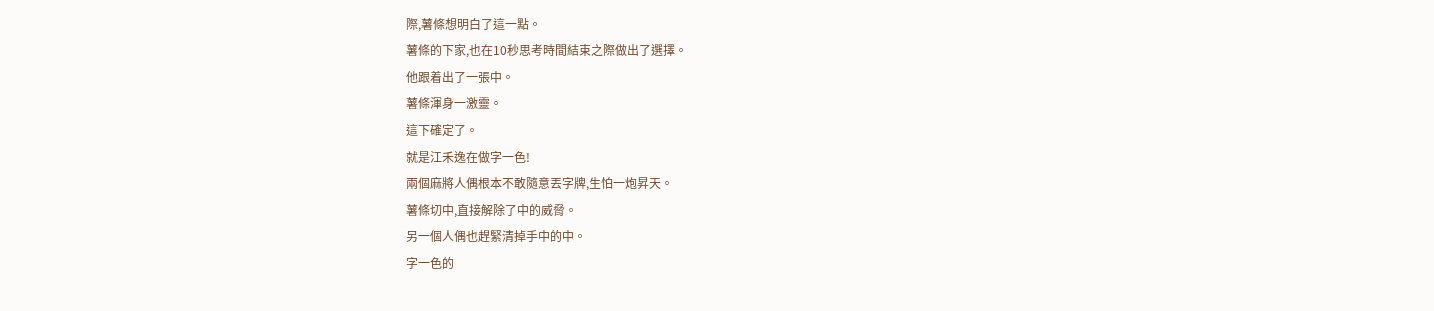際,薯條想明白了這一點。
薯條的下家,也在10秒思考時間結束之際做出了選擇。
他跟着出了一張中。
薯條渾身一激靈。
這下確定了。
就是江禾逸在做字一色!
兩個麻將人偶根本不敢隨意丟字牌,生怕一炮昇天。
薯條切中,直接解除了中的威脅。
另一個人偶也趕緊清掉手中的中。
字一色的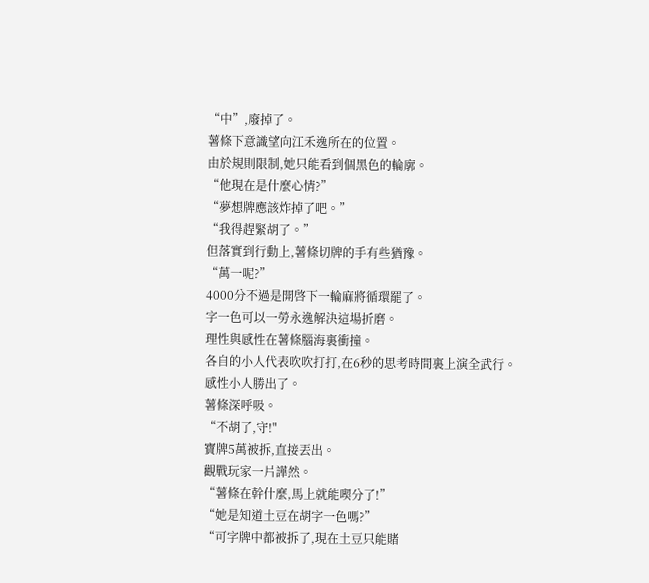“中”,廢掉了。
薯條下意識望向江禾逸所在的位置。
由於規則限制,她只能看到個黑色的輪廓。
“他現在是什麼心情?”
“夢想牌應該炸掉了吧。”
“我得趕緊胡了。”
但落實到行動上,薯條切牌的手有些猶豫。
“萬一呢?”
4000分不過是開啓下一輪麻將循環罷了。
字一色可以一勞永逸解決這場折磨。
理性與感性在薯條腦海裏衝撞。
各自的小人代表吹吹打打,在6秒的思考時間裏上演全武行。
感性小人勝出了。
薯條深呼吸。
“不胡了,守!"
寶牌5萬被拆,直接丟出。
觀戰玩家一片譁然。
“薯條在幹什麼,馬上就能喫分了!”
“她是知道土豆在胡字一色嗎?”
“可字牌中都被拆了,現在土豆只能賭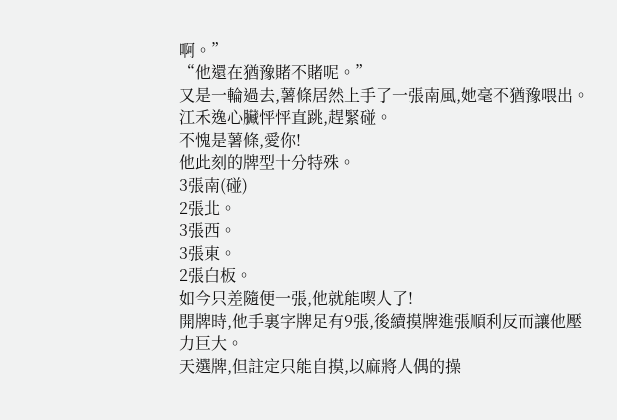啊。”
“他還在猶豫賭不賭呢。”
又是一輪過去,薯條居然上手了一張南風,她毫不猶豫喂出。
江禾逸心臟怦怦直跳,趕緊碰。
不愧是薯條,愛你!
他此刻的牌型十分特殊。
3張南(碰)
2張北。
3張西。
3張東。
2張白板。
如今只差隨便一張,他就能喫人了!
開牌時,他手裏字牌足有9張,後續摸牌進張順利反而讓他壓力巨大。
天選牌,但註定只能自摸,以麻將人偶的操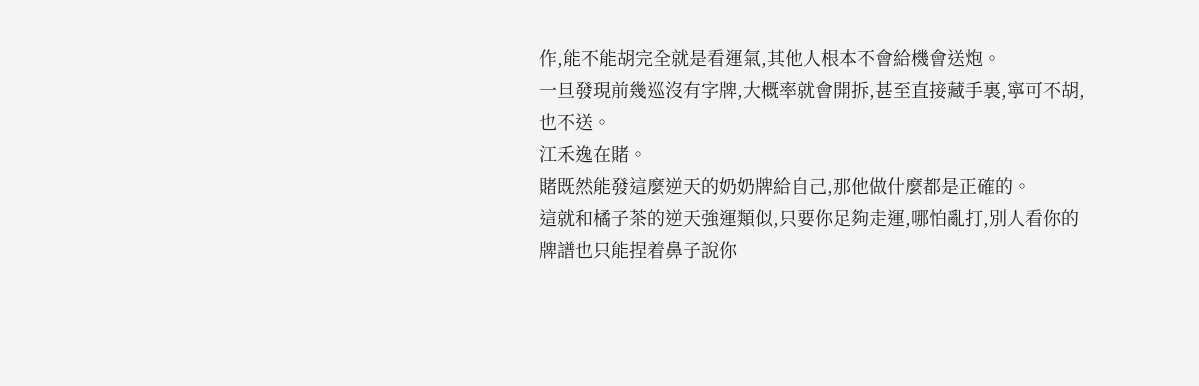作,能不能胡完全就是看運氣,其他人根本不會給機會送炮。
一旦發現前幾巡沒有字牌,大概率就會開拆,甚至直接藏手裏,寧可不胡,也不送。
江禾逸在賭。
賭既然能發這麼逆天的奶奶牌給自己,那他做什麼都是正確的。
這就和橘子茶的逆天強運類似,只要你足夠走運,哪怕亂打,別人看你的牌譜也只能捏着鼻子說你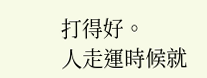打得好。
人走運時候就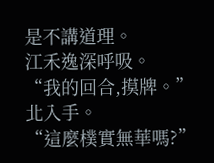是不講道理。
江禾逸深呼吸。
“我的回合,摸牌。”
北入手。
“這麼樸實無華嗎?”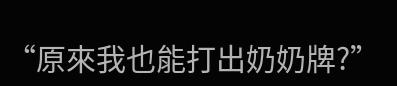“原來我也能打出奶奶牌?”